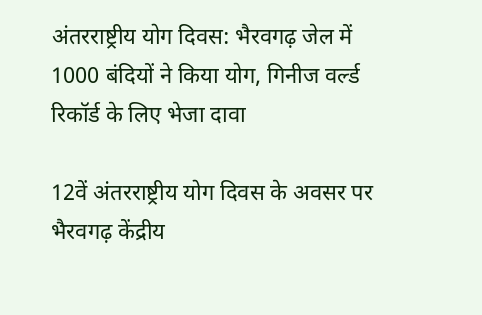अंतरराष्ट्रीय योग दिवस: भैरवगढ़ जेल में 1000 बंदियों ने किया योग, गिनीज वर्ल्ड रिकॉर्ड के लिए भेजा दावा

12वें अंतरराष्ट्रीय योग दिवस के अवसर पर भैरवगढ़ केंद्रीय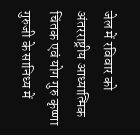जेल में रविवार को अंतरराष्ट्रीय आध्यात्मिक चिंतक एवं योग गुरु कृष्णा गुरुजी के सानिध्य में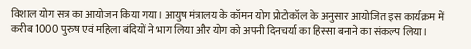विशाल योग सत्र का आयोजन किया गया। आयुष मंत्रालय के कॉमन योग प्रोटोकॉल के अनुसार आयोजित इस कार्यक्रम में करीब 1000 पुरुष एवं महिला बंदियों ने भाग लिया और योग को अपनी दिनचर्या का हिस्सा बनाने का संकल्प लिया।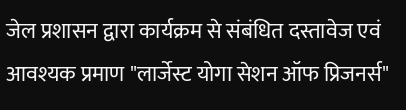जेल प्रशासन द्वारा कार्यक्रम से संबंधित दस्तावेज एवं आवश्यक प्रमाण "लार्जेस्ट योगा सेशन ऑफ प्रिजनर्स"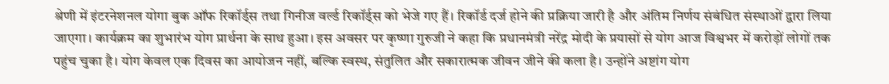श्रेणी में इंटरनेशनल योगा बुक ऑफ रिकॉर्ड्स तथा गिनीज वर्ल्ड रिकॉर्ड्स को भेजे गए हैं। रिकॉर्ड दर्ज होने की प्रक्रिया जारी है और अंतिम निर्णय संबंधित संस्थाओं द्वारा लिया जाएगा। कार्यक्रम का शुभारंभ योग प्रार्थना के साथ हुआ। इस अवसर पर कृष्णा गुरुजी ने कहा कि प्रधानमंत्री नरेंद्र मोदी के प्रयासों से योग आज विश्वभर में करोड़ों लोगों तक पहुंच चुका है। योग केवल एक दिवस का आयोजन नहीं, बल्कि स्वस्थ, संतुलित और सकारात्मक जीवन जीने की कला है। उन्होंने अष्टांग योग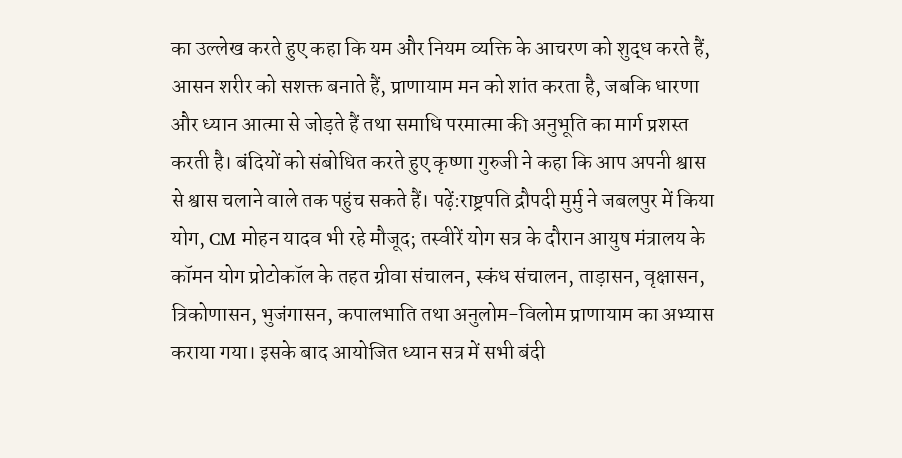का उल्लेख करते हुए कहा कि यम और नियम व्यक्ति के आचरण को शुद्ध करते हैं, आसन शरीर को सशक्त बनाते हैं, प्राणायाम मन को शांत करता है, जबकि धारणा और ध्यान आत्मा से जोड़ते हैं तथा समाधि परमात्मा की अनुभूति का मार्ग प्रशस्त करती है। बंदियों को संबोधित करते हुए कृष्णा गुरुजी ने कहा कि आप अपनी श्वास से श्वास चलाने वाले तक पहुंच सकते हैं। पढ़ें:राष्ट्रपति द्रौपदी मुर्मु ने जबलपुर में किया योग, CM मोहन यादव भी रहे मौजूद; तस्वीरें योग सत्र के दौरान आयुष मंत्रालय के कॉमन योग प्रोटोकॉल के तहत ग्रीवा संचालन, स्कंध संचालन, ताड़ासन, वृक्षासन, त्रिकोणासन, भुजंगासन, कपालभाति तथा अनुलोम-विलोम प्राणायाम का अभ्यास कराया गया। इसके बाद आयोजित ध्यान सत्र में सभी बंदी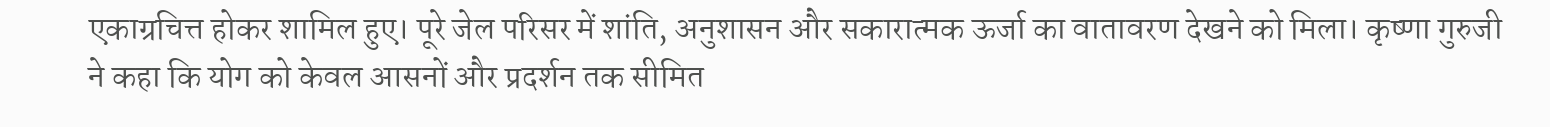एकाग्रचित्त होकर शामिल हुए। पूरे जेल परिसर में शांति, अनुशासन और सकारात्मक ऊर्जा का वातावरण देखने को मिला। कृष्णा गुरुजी ने कहा कि योग को केवल आसनों और प्रदर्शन तक सीमित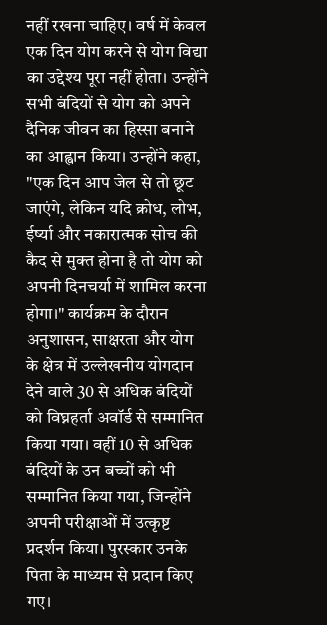नहीं रखना चाहिए। वर्ष में केवल एक दिन योग करने से योग विद्या का उद्देश्य पूरा नहीं होता। उन्होंने सभी बंदियों से योग को अपने दैनिक जीवन का हिस्सा बनाने का आह्वान किया। उन्होंने कहा, "एक दिन आप जेल से तो छूट जाएंगे, लेकिन यदि क्रोध, लोभ, ईर्ष्या और नकारात्मक सोच की कैद से मुक्त होना है तो योग को अपनी दिनचर्या में शामिल करना होगा।" कार्यक्रम के दौरान अनुशासन, साक्षरता और योग के क्षेत्र में उल्लेखनीय योगदान देने वाले 30 से अधिक बंदियों को विघ्नहर्ता अवॉर्ड से सम्मानित किया गया। वहीं 10 से अधिक बंदियों के उन बच्चों को भी सम्मानित किया गया, जिन्होंने अपनी परीक्षाओं में उत्कृष्ट प्रदर्शन किया। पुरस्कार उनके पिता के माध्यम से प्रदान किए गए।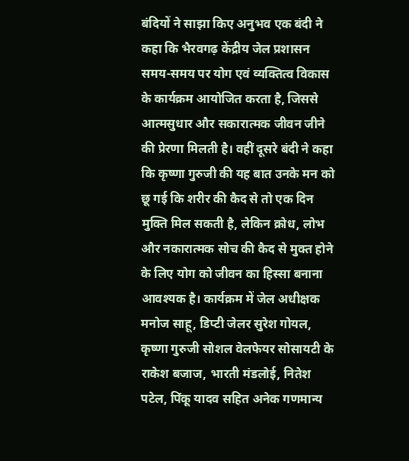बंदियों ने साझा किए अनुभव एक बंदी ने कहा कि भैरवगढ़ केंद्रीय जेल प्रशासन समय-समय पर योग एवं व्यक्तित्व विकास के कार्यक्रम आयोजित करता है, जिससे आत्मसुधार और सकारात्मक जीवन जीने की प्रेरणा मिलती है। वहीं दूसरे बंदी ने कहा कि कृष्णा गुरुजी की यह बात उनके मन को छू गई कि शरीर की कैद से तो एक दिन मुक्ति मिल सकती है, लेकिन क्रोध, लोभ और नकारात्मक सोच की कैद से मुक्त होने के लिए योग को जीवन का हिस्सा बनाना आवश्यक है। कार्यक्रम में जेल अधीक्षक मनोज साहू, डिप्टी जेलर सुरेश गोयल, कृष्णा गुरुजी सोशल वेलफेयर सोसायटी के राकेश बजाज, भारती मंडलोई, नितेश पटेल, पिंकू यादव सहित अनेक गणमान्य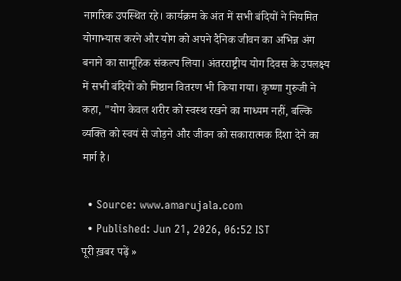नागरिक उपस्थित रहे। कार्यक्रम के अंत में सभी बंदियों ने नियमित योगाभ्यास करने और योग को अपने दैनिक जीवन का अभिन्न अंग बनाने का सामूहिक संकल्प लिया। अंतरराष्ट्रीय योग दिवस के उपलक्ष्य में सभी बंदियों को मिष्ठान वितरण भी किया गया। कृष्णा गुरुजी ने कहा, "योग केवल शरीर को स्वस्थ रखने का माध्यम नहीं, बल्कि व्यक्ति को स्वयं से जोड़ने और जीवन को सकारात्मक दिशा देने का मार्ग है।

  • Source: www.amarujala.com
  • Published: Jun 21, 2026, 06:52 IST
पूरी ख़बर पढ़ें »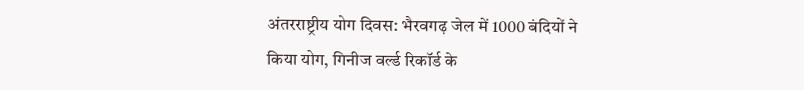अंतरराष्ट्रीय योग दिवस: भैरवगढ़ जेल में 1000 बंदियों ने किया योग, गिनीज वर्ल्ड रिकॉर्ड के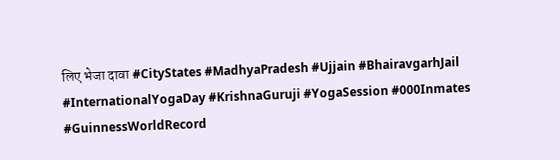लिए भेजा दावा #CityStates #MadhyaPradesh #Ujjain #BhairavgarhJail #InternationalYogaDay #KrishnaGuruji #YogaSession #000Inmates #GuinnessWorldRecord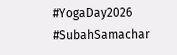#YogaDay2026 #SubahSamachar